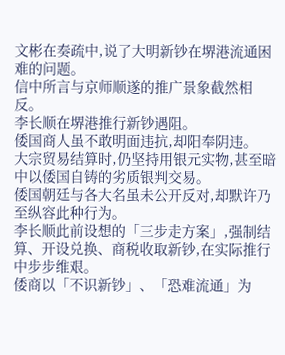文彬在奏疏中,说了大明新钞在堺港流通困难的问题。
信中所言与京师顺遂的推广景象截然相反。
李长顺在堺港推行新钞遇阻。
倭国商人虽不敢明面违抗,却阳奉阴违。
大宗贸易结算时,仍坚持用银元实物,甚至暗中以倭国自铸的劣质银判交易。
倭国朝廷与各大名虽未公开反对,却默许乃至纵容此种行为。
李长顺此前设想的「三步走方案」,强制结算、开设兑换、商税收取新钞,在实际推行中步步维艰。
倭商以「不识新钞」、「恐难流通」为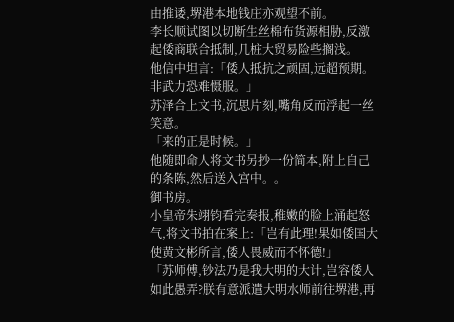由推诿,堺港本地钱庄亦观望不前。
李长顺试图以切断生丝棉布货源相胁,反激起倭商联合抵制,几桩大贸易险些搁浅。
他信中坦言:「倭人抵抗之顽固,远超预期。非武力恐难慑服。」
苏泽合上文书,沉思片刻,嘴角反而浮起一丝笑意。
「来的正是时候。」
他随即命人将文书另抄一份简本,附上自己的条陈,然后送入宫中。。
御书房。
小皇帝朱翊钧看完奏报,稚嫩的脸上涌起怒气,将文书拍在案上:「岂有此理!果如倭国大使黄文彬所言,倭人畏威而不怀德!」
「苏师傅,钞法乃是我大明的大计,岂容倭人如此愚弄?朕有意派遣大明水师前往堺港,再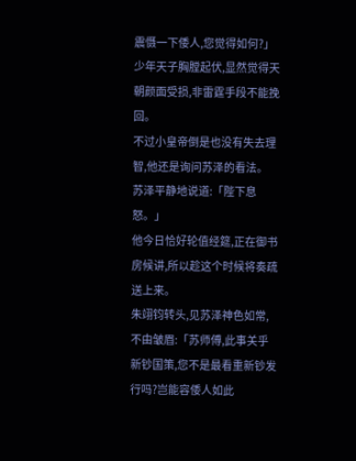震慑一下倭人,您觉得如何?」
少年天子胸膛起伏,显然觉得天朝颜面受损,非雷霆手段不能挽回。
不过小皇帝倒是也没有失去理智,他还是询问苏泽的看法。
苏泽平静地说道:「陛下息怒。」
他今日恰好轮值经筵,正在御书房候讲,所以趁这个时候将奏疏送上来。
朱翊钧转头,见苏泽神色如常,不由皱眉:「苏师傅,此事关乎新钞国策,您不是最看重新钞发行吗?岂能容倭人如此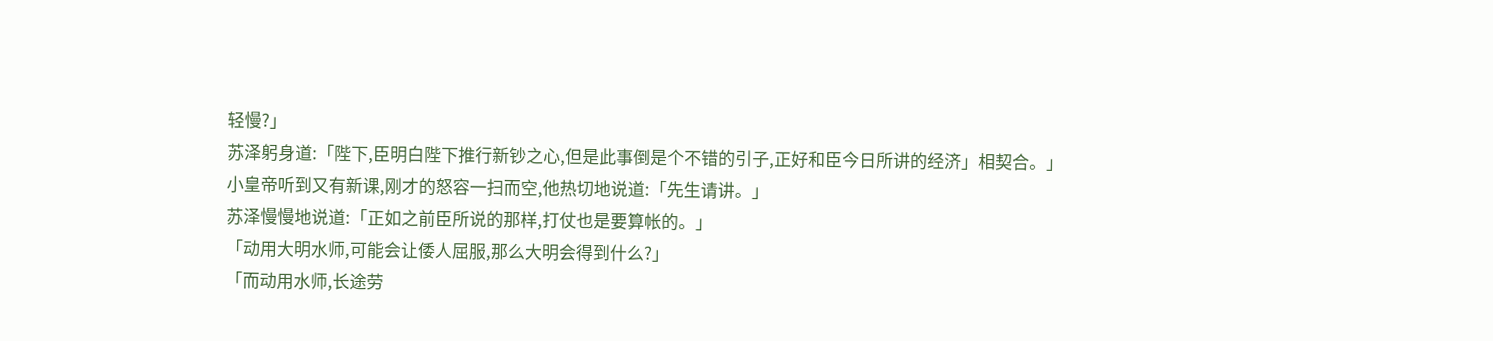轻慢?」
苏泽躬身道:「陛下,臣明白陛下推行新钞之心,但是此事倒是个不错的引子,正好和臣今日所讲的经济」相契合。」
小皇帝听到又有新课,刚才的怒容一扫而空,他热切地说道:「先生请讲。」
苏泽慢慢地说道:「正如之前臣所说的那样,打仗也是要算帐的。」
「动用大明水师,可能会让倭人屈服,那么大明会得到什么?」
「而动用水师,长途劳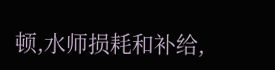顿,水师损耗和补给,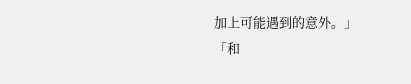加上可能遇到的意外。」
「和